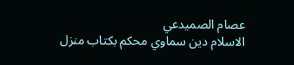عصام الصميدعي
الاسلام دين سماوي محكم بكتاب منزل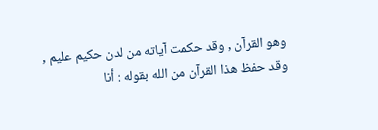وهو القرآن , وقد حكمت آياته من لدن حكيم عليم , وقد حفظ هذا القرآن من الله بقوله : أنا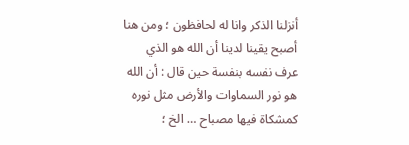أنزلنا الذكر وانا له لحافظون ؛ ومن هنا أصبح يقينا لدينا أن الله هو الذي عرف نفسه بنفسة حين قال : أن الله هو نور السماوات والأرض مثل نوره كمشكاة فيها مصباح … الخ ؛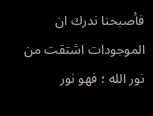فأصبحنا ندرك ان الموجودات اشتقت من نور الله ؛ فهو نور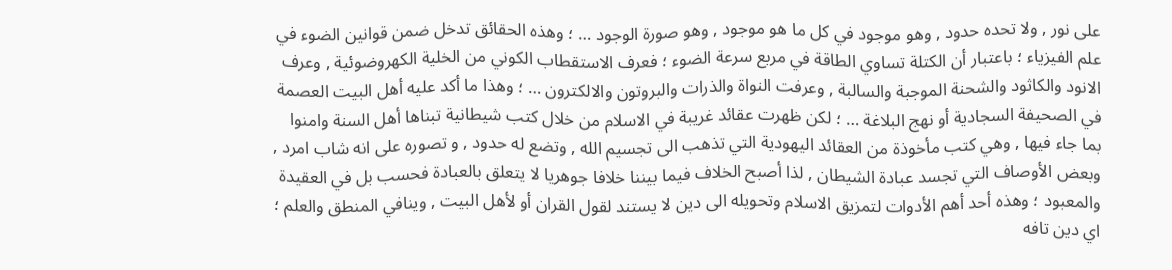على نور , ولا تحده حدود , وهو موجود في كل ما هو موجود , وهو صورة الوجود … ؛ وهذه الحقائق تدخل ضمن قوانين الضوء في علم الفيزياء ؛ باعتبار أن الكتلة تساوي الطاقة في مربع سرعة الضوء ؛ فعرف الاستقطاب الكوني من الخلية الكهروضوئية , وعرف الانود والكاثود والشحنة الموجبة والسالبة , وعرفت النواة والذرات والبروتون والالكترون … ؛ وهذا ما أكد عليه أهل البيت العصمة في الصحيفة السجادية أو نهج البلاغة … ؛ لكن ظهرت عقائد غريبة في الاسلام من خلال كتب شيطانية تبناها أهل السنة وامنوا بما جاء فيها , وهي كتب مأخوذة من العقائد اليهودية التي تذهب الى تجسيم الله , وتضع له حدود , و تصوره على انه شاب امرد , وبعض الأوصاف التي تجسد عبادة الشيطان , لذا أصبح الخلاف فيما بيننا خلافا جوهريا لا يتعلق بالعبادة فحسب بل في العقيدة والمعبود ؛ وهذه أحد أهم الأدوات لتمزيق الاسلام وتحويله الى دين لا يستند لقول القران أو لأهل البيت , وينافي المنطق والعلم ؛ اي دين تافه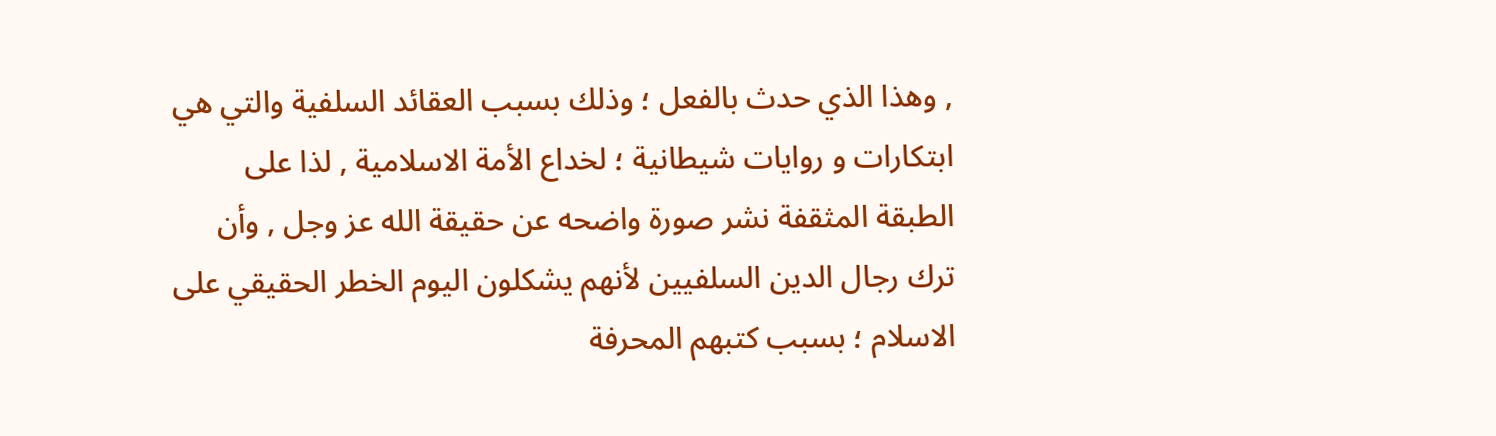, وهذا الذي حدث بالفعل ؛ وذلك بسبب العقائد السلفية والتي هي ابتكارات و روايات شيطانية ؛ لخداع الأمة الاسلامية , لذا على الطبقة المثقفة نشر صورة واضحه عن حقيقة الله عز وجل , وأن ترك رجال الدين السلفيين لأنهم يشكلون اليوم الخطر الحقيقي على الاسلام ؛ بسبب كتبهم المحرفة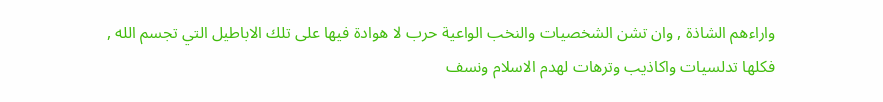واراءهم الشاذة , وان تشن الشخصيات والنخب الواعية حرب لا هوادة فيها على تلك الاباطيل التي تجسم الله , فكلها تدلسيات واكاذيب وترهات لهدم الاسلام ونسف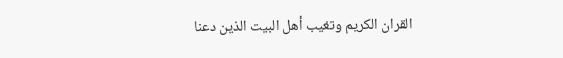القران الكريم وتغيب أهل البيت الذين دعنا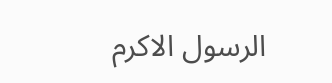الرسول الاكرم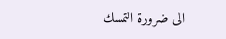الى ضرورة التمسك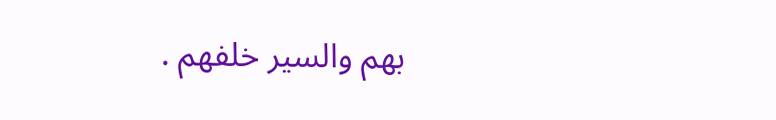بهم والسير خلفهم .